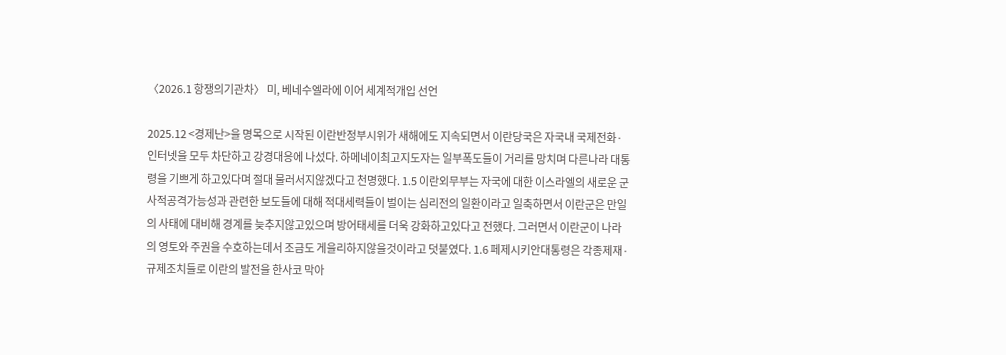〈2026.1 항쟁의기관차〉 미, 베네수엘라에 이어 세계적개입 선언

2025.12 <경제난>을 명목으로 시작된 이란반정부시위가 새해에도 지속되면서 이란당국은 자국내 국제전화·인터넷을 모두 차단하고 강경대응에 나섰다. 하메네이최고지도자는 일부폭도들이 거리를 망치며 다른나라 대통령을 기쁘게 하고있다며 절대 물러서지않겠다고 천명했다. 1.5 이란외무부는 자국에 대한 이스라엘의 새로운 군사적공격가능성과 관련한 보도들에 대해 적대세력들이 벌이는 심리전의 일환이라고 일축하면서 이란군은 만일의 사태에 대비해 경계를 늦추지않고있으며 방어태세를 더욱 강화하고있다고 전했다. 그러면서 이란군이 나라의 영토와 주권을 수호하는데서 조금도 게을리하지않을것이라고 덧붙였다. 1.6 페제시키안대통령은 각종제재·규제조치들로 이란의 발전을 한사코 막아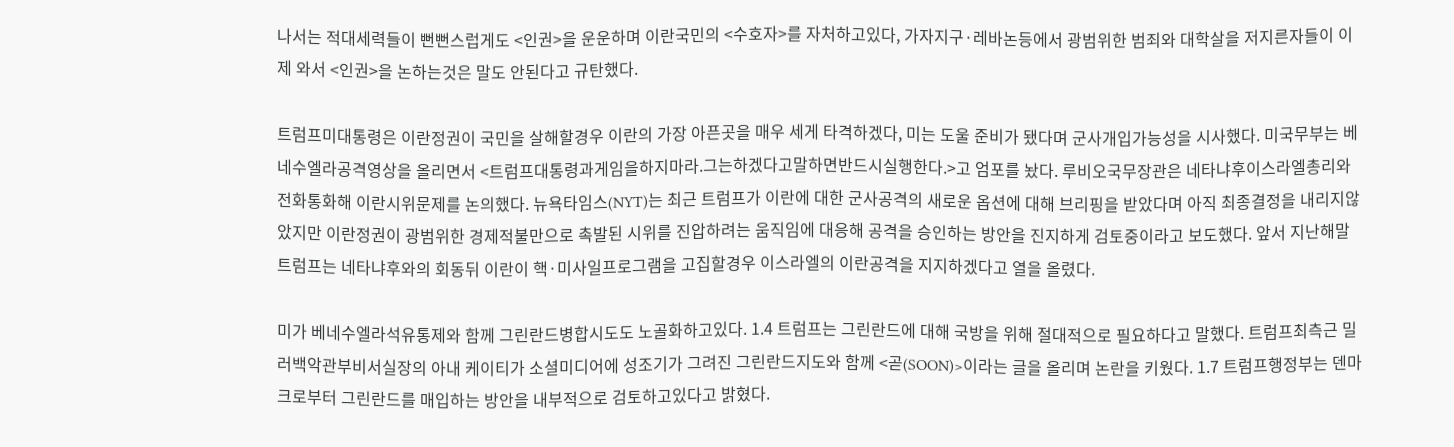나서는 적대세력들이 뻔뻔스럽게도 <인권>을 운운하며 이란국민의 <수호자>를 자처하고있다, 가자지구·레바논등에서 광범위한 범죄와 대학살을 저지른자들이 이제 와서 <인권>을 논하는것은 말도 안된다고 규탄했다.

트럼프미대통령은 이란정권이 국민을 살해할경우 이란의 가장 아픈곳을 매우 세게 타격하겠다, 미는 도울 준비가 됐다며 군사개입가능성을 시사했다. 미국무부는 베네수엘라공격영상을 올리면서 <트럼프대통령과게임을하지마라.그는하겠다고말하면반드시실행한다.>고 엄포를 놨다. 루비오국무장관은 네타냐후이스라엘총리와 전화통화해 이란시위문제를 논의했다. 뉴욕타임스(NYT)는 최근 트럼프가 이란에 대한 군사공격의 새로운 옵션에 대해 브리핑을 받았다며 아직 최종결정을 내리지않았지만 이란정권이 광범위한 경제적불만으로 촉발된 시위를 진압하려는 움직임에 대응해 공격을 승인하는 방안을 진지하게 검토중이라고 보도했다. 앞서 지난해말 트럼프는 네타냐후와의 회동뒤 이란이 핵·미사일프로그램을 고집할경우 이스라엘의 이란공격을 지지하겠다고 열을 올렸다.

미가 베네수엘라석유통제와 함께 그린란드병합시도도 노골화하고있다. 1.4 트럼프는 그린란드에 대해 국방을 위해 절대적으로 필요하다고 말했다. 트럼프최측근 밀러백악관부비서실장의 아내 케이티가 소셜미디어에 성조기가 그려진 그린란드지도와 함께 <곧(SOON)>이라는 글을 올리며 논란을 키웠다. 1.7 트럼프행정부는 덴마크로부터 그린란드를 매입하는 방안을 내부적으로 검토하고있다고 밝혔다.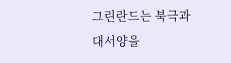그린란드는 북극과 대서양을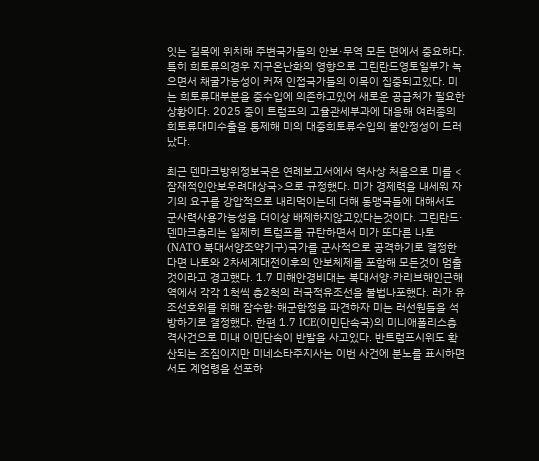잇는 길목에 위치해 주변국가들의 안보·무역 모든 면에서 중요하다. 특히 희토류의경우 지구온난화의 영향으로 그린란드영토일부가 녹으면서 채굴가능성이 커져 인접국가들의 이목이 집중되고있다. 미는 희토류대부분을 중수입에 의존하고있어 새로운 공급처가 필요한 상황이다. 2025 중이 트럼프의 고율관세부과에 대응해 여러종의 희토류대미수출을 통제해 미의 대중희토류수입의 불안정성이 드러났다.

최근 덴마크방위정보국은 연례보고서에서 역사상 처음으로 미를 <잠재적인안보우려대상국>으로 규정했다. 미가 경제력을 내세워 자기의 요구를 강압적으로 내리먹이는데 더해 동맹국들에 대해서도 군사력사용가능성을 더이상 배제하지않고있다는것이다. 그린란드·덴마크총리는 일제히 트럼프를 규탄하면서 미가 또다른 나토(NATO 북대서양조약기구)국가를 군사적으로 공격하기로 결정한다면 나토와 2차세계대전이후의 안보체제를 포함해 모든것이 멈출것이라고 경고했다. 1.7 미해안경비대는 북대서양·카리브해인근해역에서 각각 1척씩 총2척의 러국적유조선을 불법나포했다. 러가 유조선호위를 위해 잠수함·해군함정을 파견하자 미는 러선원들을 석방하기로 결정했다. 한편 1.7 ICE(이민단속국)의 미니애폴리스총격사건으로 미내 이민단속이 반발을 사고있다. 반트럼프시위도 확산되는 조짐이지만 미네소타주지사는 이번 사건에 분노를 표시하면서도 계엄령을 선포하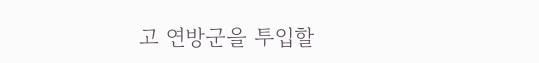고 연방군을 투입할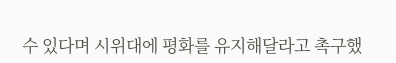수 있다며 시위대에 평화를 유지해달라고 촉구했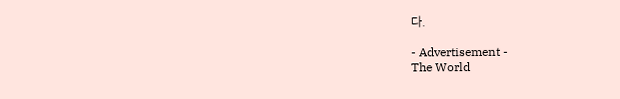다.

- Advertisement -
The World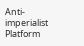Anti-imperialist Platform